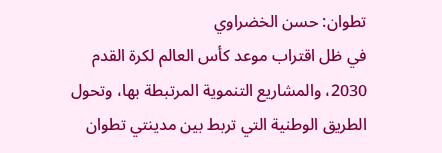تطوان: حسن الخضراوي
في ظل اقتراب موعد كأس العالم لكرة القدم 2030، والمشاريع التنموية المرتبطة بها، وتحول الطريق الوطنية التي تربط بين مدينتي تطوان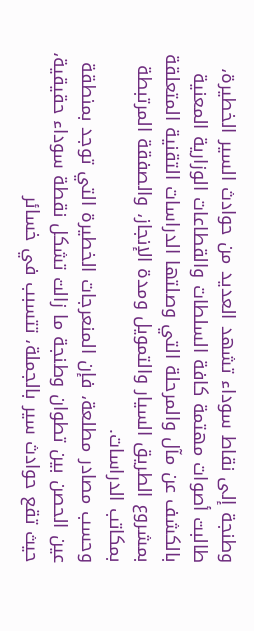وطنجة إلى نقاط سوداء تشهد العديد من حوادث السير الخطيرة، طالبت أصوات مهتمة كافة السلطات والقطاعات الوزارية المعنية بالكشف عن مآل والمرحلة التي وصلتها الدراسات التقنية المتعلقة بمشروع الطريق السيار والتمويل ومدة الإنجاز، والصفقة المرتبطة بمكاتب الدراسات.
وحسب مصادر مطلعة، فإن المنعرجات الخطيرة التي توجد بمنطقة عين الحصن بين تطوان وطنجة ما زالت تشكل نقطة سوداء حقيقية، حيث تقع حوادث سير بالجملة، تتسبب في خسائر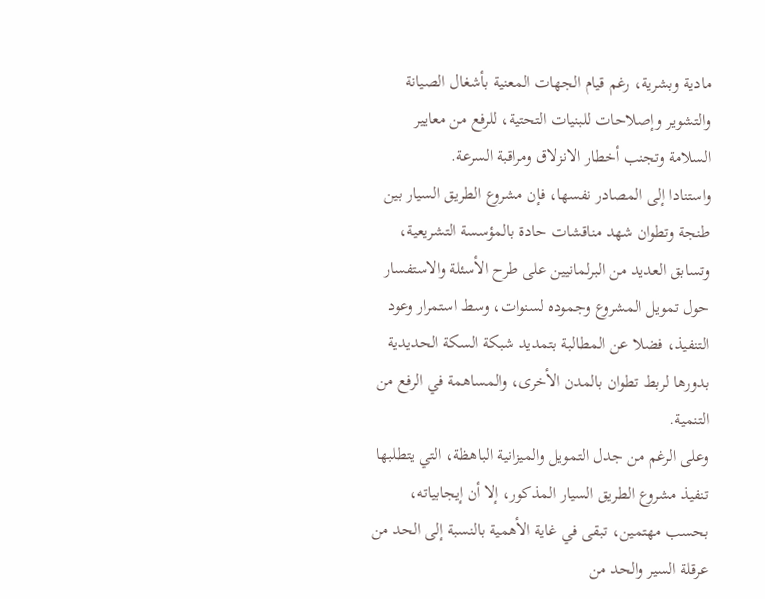مادية وبشرية، رغم قيام الجهات المعنية بأشغال الصيانة والتشوير وإصلاحات للبنيات التحتية، للرفع من معايير السلامة وتجنب أخطار الانزلاق ومراقبة السرعة.
واستنادا إلى المصادر نفسها، فإن مشروع الطريق السيار بين طنجة وتطوان شهد مناقشات حادة بالمؤسسة التشريعية، وتسابق العديد من البرلمانيين على طرح الأسئلة والاستفسار حول تمويل المشروع وجموده لسنوات، وسط استمرار وعود التنفيذ، فضلا عن المطالبة بتمديد شبكة السكة الحديدية بدورها لربط تطوان بالمدن الأخرى، والمساهمة في الرفع من التنمية.
وعلى الرغم من جدل التمويل والميزانية الباهظة، التي يتطلبها تنفيذ مشروع الطريق السيار المذكور، إلا أن إيجابياته، بحسب مهتمين، تبقى في غاية الأهمية بالنسبة إلى الحد من عرقلة السير والحد من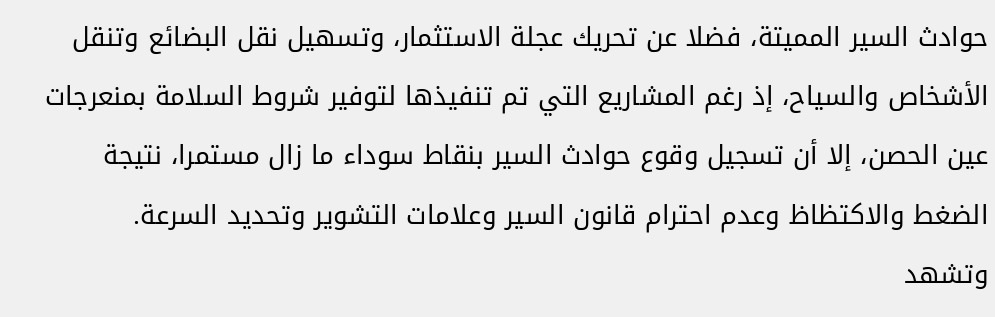حوادث السير المميتة، فضلا عن تحريك عجلة الاستثمار، وتسهيل نقل البضائع وتنقل الأشخاص والسياح، إذ رغم المشاريع التي تم تنفيذها لتوفير شروط السلامة بمنعرجات عين الحصن، إلا أن تسجيل وقوع حوادث السير بنقاط سوداء ما زال مستمرا، نتيجة الضغط والاكتظاظ وعدم احترام قانون السير وعلامات التشوير وتحديد السرعة.
وتشهد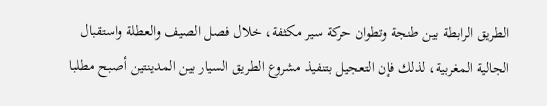الطريق الرابطة بين طنجة وتطوان حركة سير مكثفة، خلال فصل الصيف والعطلة واستقبال الجالية المغربية، لذلك فإن التعجيل بتنفيذ مشروع الطريق السيار بين المدينتين أصبح مطلبا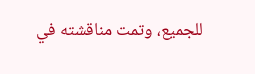للجميع، وتمت مناقشته في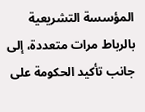المؤسسة التشريعية بالرباط مرات متعددة، إلى جانب تأكيد الحكومة على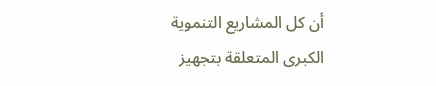أن كل المشاريع التنموية الكبرى المتعلقة بتجهيز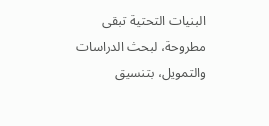البنيات التحتية تبقى مطروحة، لبحث الدراسات والتمويل، بتنسيق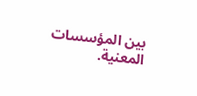بين المؤسسات المعنية.